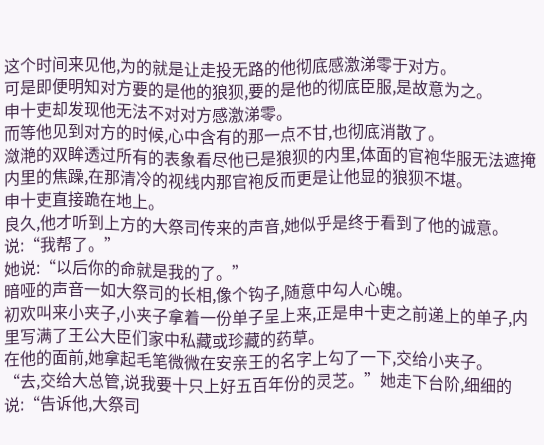这个时间来见他,为的就是让走投无路的他彻底感激涕零于对方。
可是即便明知对方要的是他的狼狈,要的是他的彻底臣服,是故意为之。
申十吏却发现他无法不对对方感激涕零。
而等他见到对方的时候,心中含有的那一点不甘,也彻底消散了。
潋滟的双眸透过所有的表象看尽他已是狼狈的内里,体面的官袍华服无法遮掩内里的焦躁,在那清冷的视线内那官袍反而更是让他显的狼狈不堪。
申十吏直接跪在地上。
良久,他才听到上方的大祭司传来的声音,她似乎是终于看到了他的诚意。
说:“我帮了。”
她说:“以后你的命就是我的了。”
暗哑的声音一如大祭司的长相,像个钩子,随意中勾人心魄。
初欢叫来小夹子,小夹子拿着一份单子呈上来,正是申十吏之前递上的单子,内里写满了王公大臣们家中私藏或珍藏的药草。
在他的面前,她拿起毛笔微微在安亲王的名字上勾了一下,交给小夹子。
“去,交给大总管,说我要十只上好五百年份的灵芝。”她走下台阶,细细的说:“告诉他,大祭司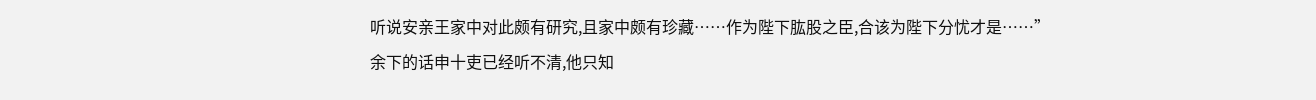听说安亲王家中对此颇有研究,且家中颇有珍藏……作为陛下肱股之臣,合该为陛下分忧才是……”
余下的话申十吏已经听不清,他只知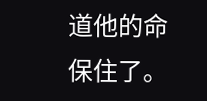道他的命保住了。